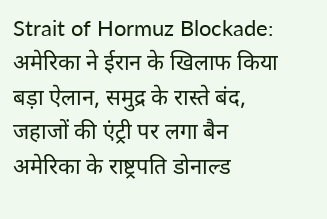Strait of Hormuz Blockade: अमेरिका ने ईरान के खिलाफ किया बड़ा ऐलान, समुद्र के रास्ते बंद, जहाजों की एंट्री पर लगा बैन
अमेरिका के राष्ट्रपति डोनाल्ड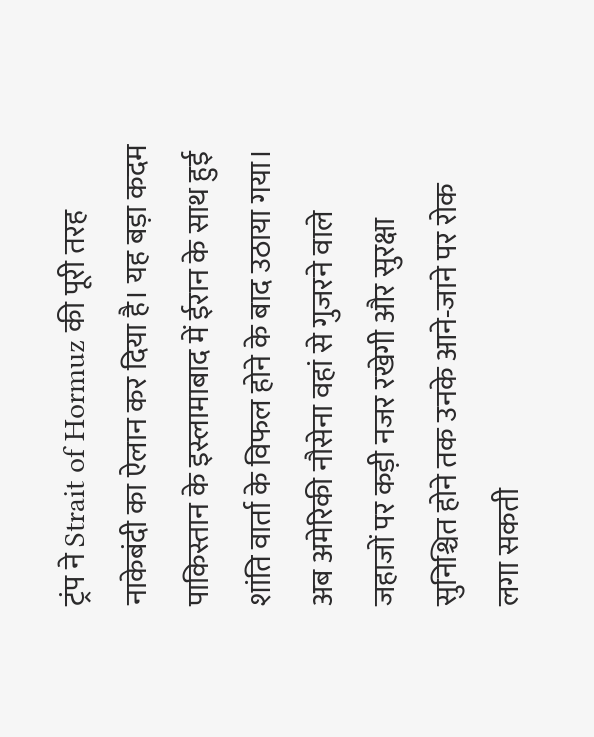ट्रंप ने Strait of Hormuz की पूरी तरह नाकेबंदी का ऐलान कर दिया है। यह बड़ा कदम पाकिस्तान के इस्लामाबाद में ईरान के साथ हुई शांति वार्ता के विफल होने के बाद उठाया गया। अब अमेरिकी नौसेना वहां से गुजरने वाले जहाजों पर कड़ी नजर रखेगी और सुरक्षा सुनिश्चित होने तक उनके आने-जाने पर रोक लगा सकती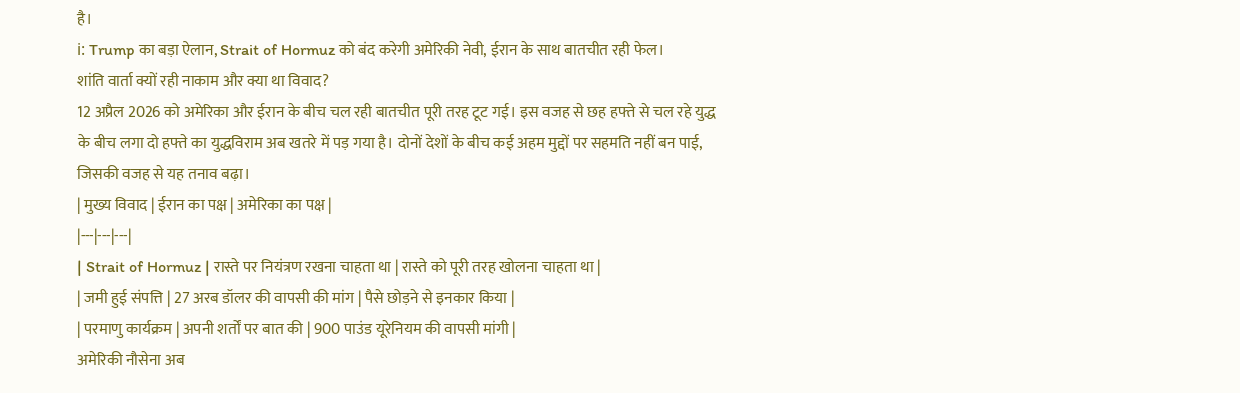है।
ℹ: Trump का बड़ा ऐलान, Strait of Hormuz को बंद करेगी अमेरिकी नेवी, ईरान के साथ बातचीत रही फेल।
शांति वार्ता क्यों रही नाकाम और क्या था विवाद?
12 अप्रैल 2026 को अमेरिका और ईरान के बीच चल रही बातचीत पूरी तरह टूट गई। इस वजह से छह हफ्ते से चल रहे युद्ध के बीच लगा दो हफ्ते का युद्धविराम अब खतरे में पड़ गया है। दोनों देशों के बीच कई अहम मुद्दों पर सहमति नहीं बन पाई, जिसकी वजह से यह तनाव बढ़ा।
| मुख्य विवाद | ईरान का पक्ष | अमेरिका का पक्ष |
|---|---|---|
| Strait of Hormuz | रास्ते पर नियंत्रण रखना चाहता था | रास्ते को पूरी तरह खोलना चाहता था |
| जमी हुई संपत्ति | 27 अरब डॉलर की वापसी की मांग | पैसे छोड़ने से इनकार किया |
| परमाणु कार्यक्रम | अपनी शर्तों पर बात की | 900 पाउंड यूरेनियम की वापसी मांगी |
अमेरिकी नौसेना अब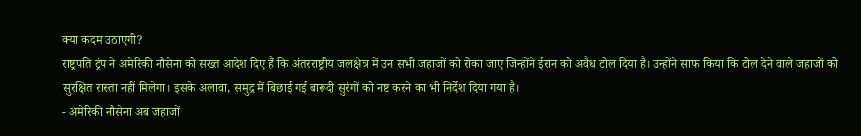क्या कदम उठाएगी?
राष्ट्रपति ट्रंप ने अमेरिकी नौसेना को सख्त आदेश दिए हैं कि अंतरराष्ट्रीय जलक्षेत्र में उन सभी जहाजों को रोका जाए जिन्होंने ईरान को अवैध टोल दिया है। उन्होंने साफ किया कि टोल देने वाले जहाजों को सुरक्षित रास्ता नहीं मिलेगा। इसके अलावा, समुद्र में बिछाई गई बारूदी सुरंगों को नष्ट करने का भी निर्देश दिया गया है।
- अमेरिकी नौसेना अब जहाजों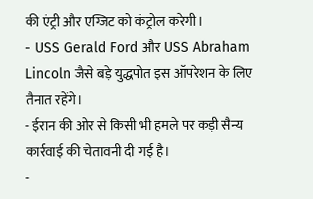की एंट्री और एग्जिट को कंट्रोल करेगी।
- USS Gerald Ford और USS Abraham Lincoln जैसे बड़े युद्धपोत इस ऑपरेशन के लिए तैनात रहेंगे।
- ईरान की ओर से किसी भी हमले पर कड़ी सैन्य कार्रवाई की चेतावनी दी गई है।
-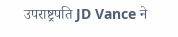उपराष्ट्रपति JD Vance ने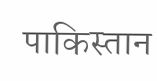पाकिस्तान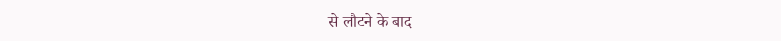से लौटने के बाद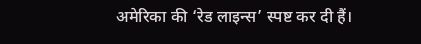अमेरिका की ‘रेड लाइन्स’ स्पष्ट कर दी हैं।